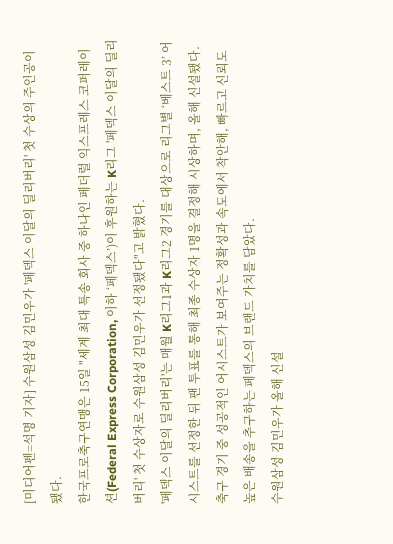[미디어펜=석명 기자] 수원삼성 김민우가 '페덱스 이달의 딜리버리' 첫 수상의 주인공이 됐다.
한국프로축구연맹은 15일 "세계 최대 특송 회사 중 하나인 페더럴 익스프레스 코퍼레이션(Federal Express Corporation, 이하 ‘페덱스’)이 후원하는 K리그 '페덱스 이달의 딜리버리' 첫 수상자로 수원삼성 김민우가 선정됐다"고 밝혔다.
'페덱스 이달의 딜리버리'는 매월 K리그1과 K리그2 경기를 대상으로 리그별 ‘베스트 3’ 어시스트를 선정한 뒤 팬 투표를 통해 최종 수상자 1명을 결정해 시상하며, 올해 신설됐다. 축구 경기 중 성공적인 어시스트가 보여주는 정확성과 속도에서 착안해, 빠르고 신뢰도 높은 배송을 추구하는 페덱스의 브랜드 가치를 담았다.
수원삼성 김민우가 올해 신설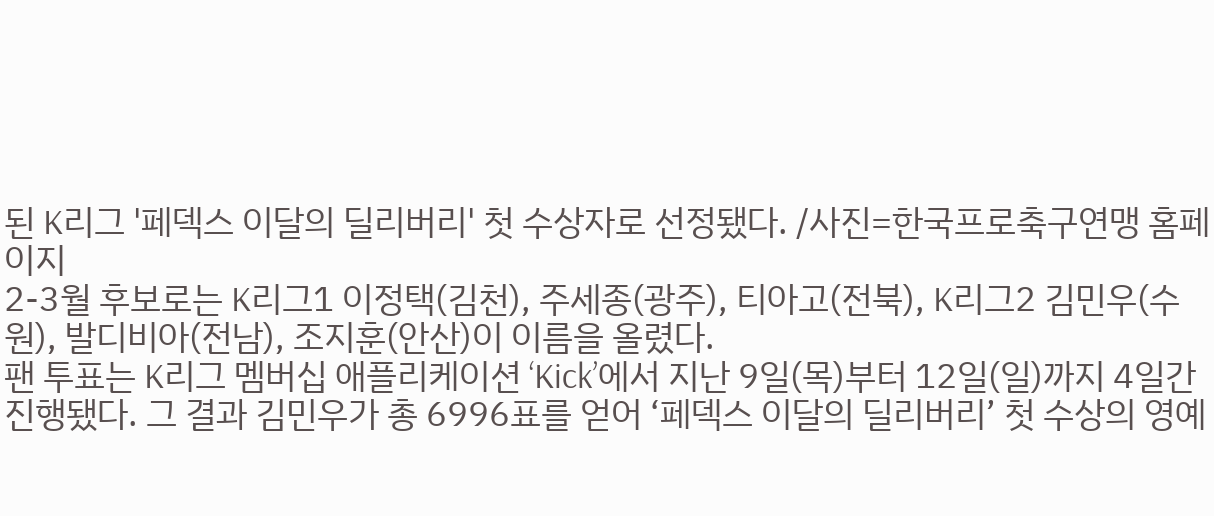된 K리그 '페덱스 이달의 딜리버리' 첫 수상자로 선정됐다. /사진=한국프로축구연맹 홈페이지
2-3월 후보로는 K리그1 이정택(김천), 주세종(광주), 티아고(전북), K리그2 김민우(수원), 발디비아(전남), 조지훈(안산)이 이름을 올렸다.
팬 투표는 K리그 멤버십 애플리케이션 ‘Kick’에서 지난 9일(목)부터 12일(일)까지 4일간 진행됐다. 그 결과 김민우가 총 6996표를 얻어 ‘페덱스 이달의 딜리버리’ 첫 수상의 영예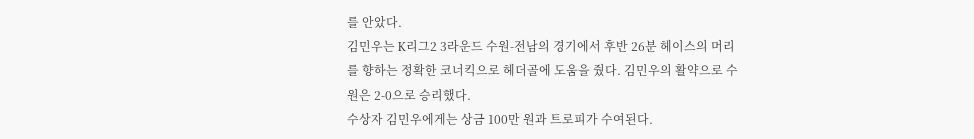를 안았다.
김민우는 K리그2 3라운드 수원-전남의 경기에서 후반 26분 헤이스의 머리를 향하는 정확한 코너킥으로 헤더골에 도움을 줬다. 김민우의 활약으로 수원은 2-0으로 승리했다.
수상자 김민우에게는 상금 100만 원과 트로피가 수여된다.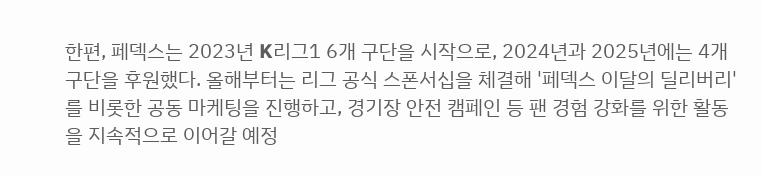한편, 페덱스는 2023년 K리그1 6개 구단을 시작으로, 2024년과 2025년에는 4개 구단을 후원했다. 올해부터는 리그 공식 스폰서십을 체결해 '페덱스 이달의 딜리버리'를 비롯한 공동 마케팅을 진행하고, 경기장 안전 캠페인 등 팬 경험 강화를 위한 활동을 지속적으로 이어갈 예정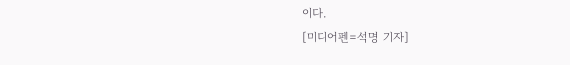이다.
[미디어펜=석명 기자]